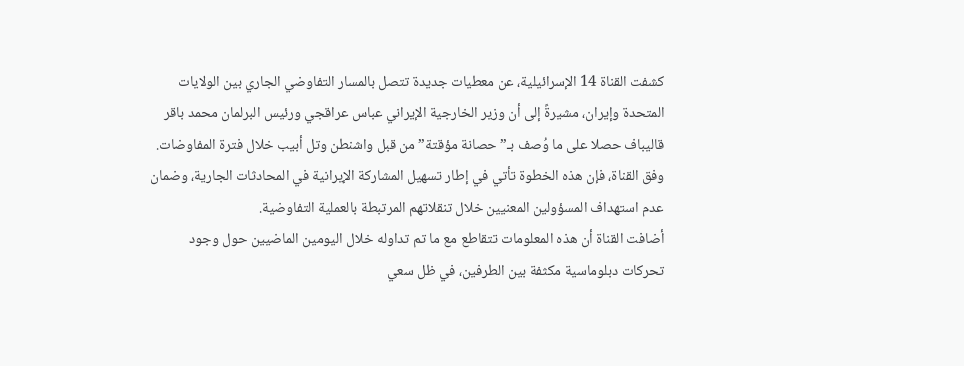كشفت القناة 14 الإسرائيلية، عن معطيات جديدة تتصل بالمسار التفاوضي الجاري بين الولايات المتحدة وإيران، مشيرةً إلى أن وزير الخارجية الإيراني عباس عراقجي ورئيس البرلمان محمد باقر قاليباف حصلا على ما وُصف بـ”حصانة مؤقتة” من قبل واشنطن وتل أبيب خلال فترة المفاوضات.
وفق القناة، فإن هذه الخطوة تأتي في إطار تسهيل المشاركة الإيرانية في المحادثات الجارية، وضمان عدم استهداف المسؤولين المعنيين خلال تنقلاتهم المرتبطة بالعملية التفاوضية.
أضافت القناة أن هذه المعلومات تتقاطع مع ما تم تداوله خلال اليومين الماضيين حول وجود تحركات دبلوماسية مكثفة بين الطرفين، في ظل سعي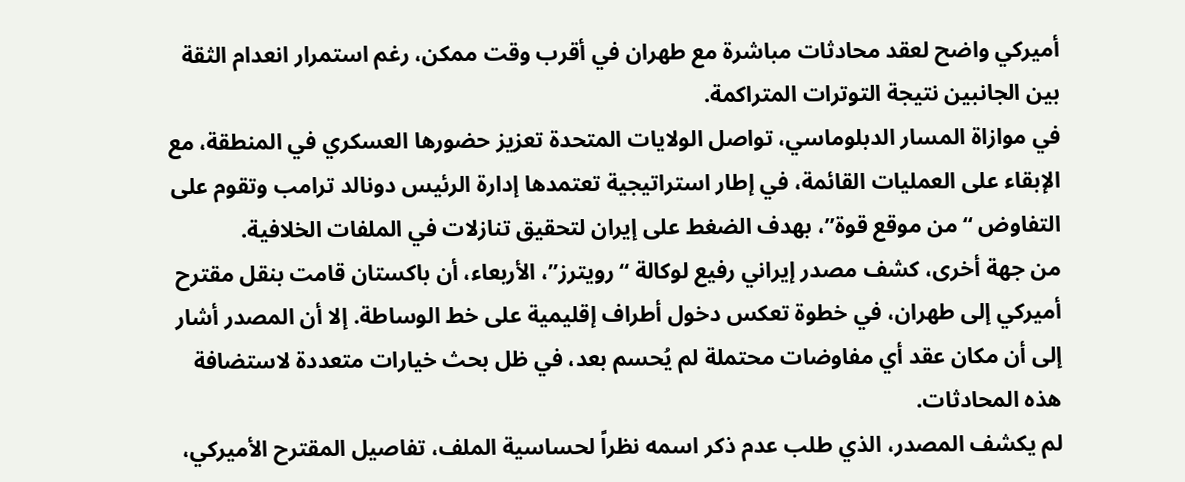أميركي واضح لعقد محادثات مباشرة مع طهران في أقرب وقت ممكن، رغم استمرار انعدام الثقة بين الجانبين نتيجة التوترات المتراكمة.
في موازاة المسار الدبلوماسي، تواصل الولايات المتحدة تعزيز حضورها العسكري في المنطقة، مع الإبقاء على العمليات القائمة، في إطار استراتيجية تعتمدها إدارة الرئيس دونالد ترامب وتقوم على التفاوض “من موقع قوة”، بهدف الضغط على إيران لتحقيق تنازلات في الملفات الخلافية.
من جهة أخرى، كشف مصدر إيراني رفيع لوكالة “رويترز”، الأربعاء، أن باكستان قامت بنقل مقترح أميركي إلى طهران، في خطوة تعكس دخول أطراف إقليمية على خط الوساطة. إلا أن المصدر أشار إلى أن مكان عقد أي مفاوضات محتملة لم يُحسم بعد، في ظل بحث خيارات متعددة لاستضافة هذه المحادثات.
لم يكشف المصدر، الذي طلب عدم ذكر اسمه نظراً لحساسية الملف، تفاصيل المقترح الأميركي،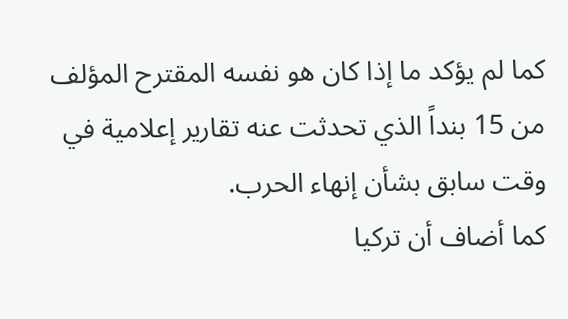كما لم يؤكد ما إذا كان هو نفسه المقترح المؤلف من 15 بنداً الذي تحدثت عنه تقارير إعلامية في وقت سابق بشأن إنهاء الحرب.
كما أضاف أن تركيا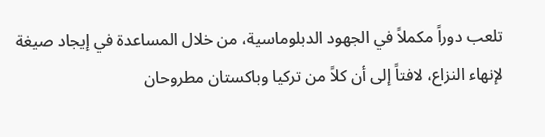تلعب دوراً مكملاً في الجهود الدبلوماسية، من خلال المساعدة في إيجاد صيغة لإنهاء النزاع، لافتاً إلى أن كلاً من تركيا وباكستان مطروحان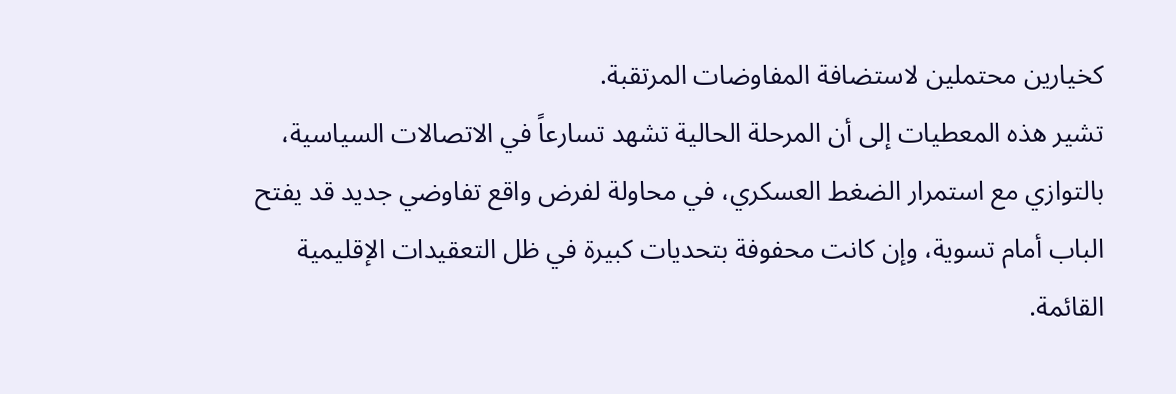كخيارين محتملين لاستضافة المفاوضات المرتقبة.
تشير هذه المعطيات إلى أن المرحلة الحالية تشهد تسارعاً في الاتصالات السياسية، بالتوازي مع استمرار الضغط العسكري، في محاولة لفرض واقع تفاوضي جديد قد يفتح الباب أمام تسوية، وإن كانت محفوفة بتحديات كبيرة في ظل التعقيدات الإقليمية القائمة.